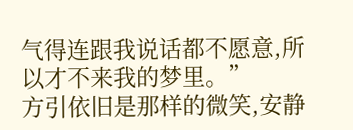气得连跟我说话都不愿意,所以才不来我的梦里。”
方引依旧是那样的微笑,安静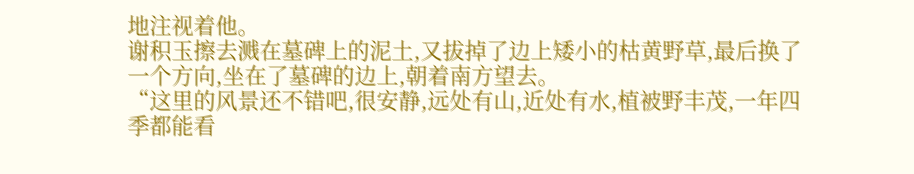地注视着他。
谢积玉擦去溅在墓碑上的泥土,又拔掉了边上矮小的枯黄野草,最后换了一个方向,坐在了墓碑的边上,朝着南方望去。
“这里的风景还不错吧,很安静,远处有山,近处有水,植被野丰茂,一年四季都能看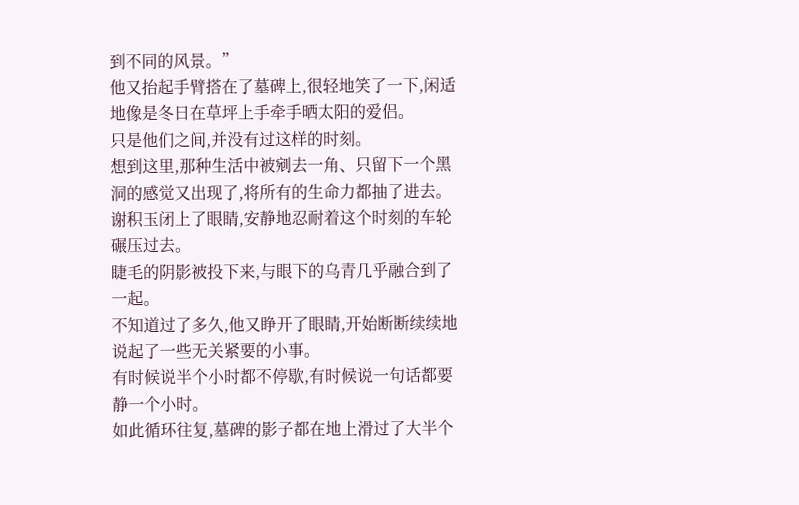到不同的风景。”
他又抬起手臂搭在了墓碑上,很轻地笑了一下,闲适地像是冬日在草坪上手牵手晒太阳的爱侣。
只是他们之间,并没有过这样的时刻。
想到这里,那种生活中被剜去一角、只留下一个黑洞的感觉又出现了,将所有的生命力都抽了进去。
谢积玉闭上了眼睛,安静地忍耐着这个时刻的车轮碾压过去。
睫毛的阴影被投下来,与眼下的乌青几乎融合到了一起。
不知道过了多久,他又睁开了眼睛,开始断断续续地说起了一些无关紧要的小事。
有时候说半个小时都不停歇,有时候说一句话都要静一个小时。
如此循环往复,墓碑的影子都在地上滑过了大半个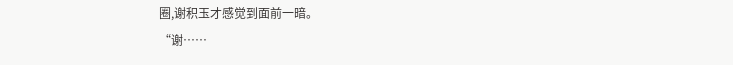圈,谢积玉才感觉到面前一暗。
“谢……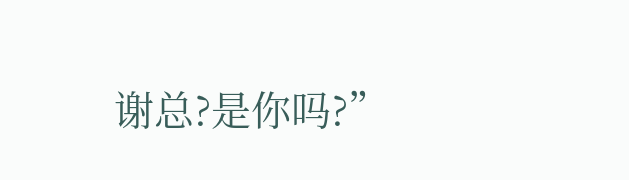谢总?是你吗?”